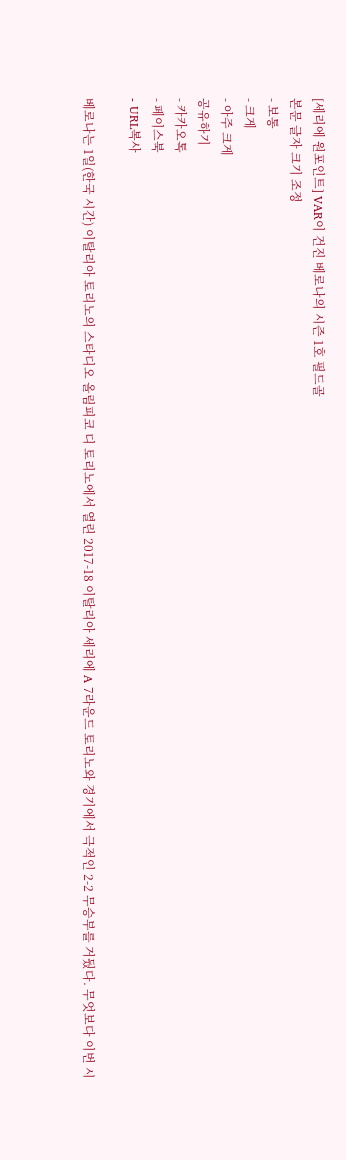[세리에 원포인트] VAR이 건진 베로나의 시즌 1호 필드골
본문 글자 크기 조정
- 보통
- 크게
- 아주 크게
공유하기
- 카카오톡
- 페이스북
- URL복사

베로나는 1일(한국 시간) 이탈리아 토리노의 스타디오 올림피코 디 토리노에서 열린 2017-18 이탈리아 세리에 A 7라운드 토리노와 경기에서 극적인 2-2 무승부를 거뒀다. 무엇보다 이번 시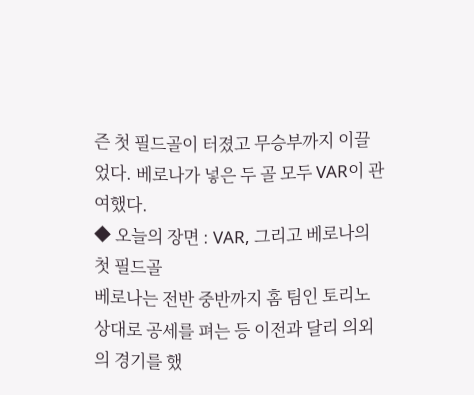즌 첫 필드골이 터졌고 무승부까지 이끌었다. 베로나가 넣은 두 골 모두 VAR이 관여했다.
◆ 오늘의 장면 : VAR, 그리고 베로나의 첫 필드골
베로나는 전반 중반까지 홈 팀인 토리노 상대로 공세를 펴는 등 이전과 달리 의외의 경기를 했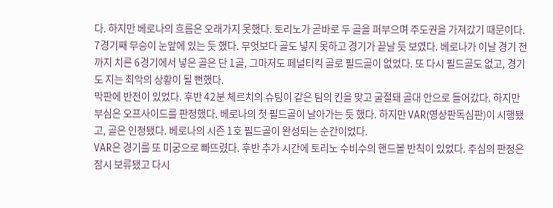다. 하지만 베로나의 흐름은 오래가지 못했다. 토리노가 곧바로 두 골을 퍼부으며 주도권을 가져갔기 때문이다.
7경기째 무승이 눈앞에 있는 듯 했다. 무엇보다 골도 넣지 못하고 경기가 끝날 듯 보였다. 베로나가 이날 경기 전까지 치른 6경기에서 넣은 골은 단 1골, 그마저도 페널티킥 골로 필드골이 없었다. 또 다시 필드골도 없고, 경기도 지는 최악의 상황이 될 뻔했다.
막판에 반전이 있었다. 후반 42분 체르치의 슈팅이 같은 팀의 킨을 맞고 굴절돼 골대 안으로 들어갔다. 하지만 부심은 오프사이드를 판정했다. 베로나의 첫 필드골이 날아가는 듯 했다. 하지만 VAR(영상판독심판)이 시행됐고, 골은 인정됐다. 베로나의 시즌 1호 필드골이 완성되는 순간이었다.
VAR은 경기를 또 미궁으로 빠뜨렸다. 후반 추가 시간에 토리노 수비수의 핸드볼 반칙이 있었다. 주심의 판정은 잠시 보류됐고 다시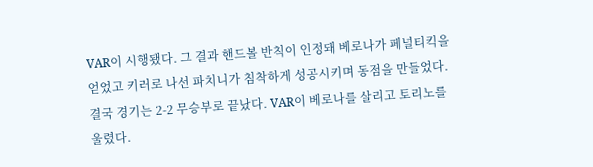VAR이 시행됐다. 그 결과 핸드볼 반칙이 인정돼 베로나가 페널티킥을 얻었고 키러로 나선 파치니가 침착하게 성공시키며 동점을 만들었다. 결국 경기는 2-2 무승부로 끝났다. VAR이 베로나를 살리고 토리노를 울렸다.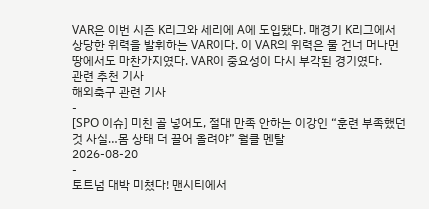VAR은 이번 시즌 K리그와 세리에 A에 도입됐다. 매경기 K리그에서 상당한 위력을 발휘하는 VAR이다. 이 VAR의 위력은 물 건너 머나먼 땅에서도 마찬가지였다. VAR이 중요성이 다시 부각된 경기였다.
관련 추천 기사
해외축구 관련 기사
-
[SPO 이슈] 미친 골 넣어도, 절대 만족 안하는 이강인 “훈련 부족했던 것 사실…몸 상태 더 끌어 올려야” 월클 멘탈
2026-08-20
-
토트넘 대박 미쳤다! 맨시티에서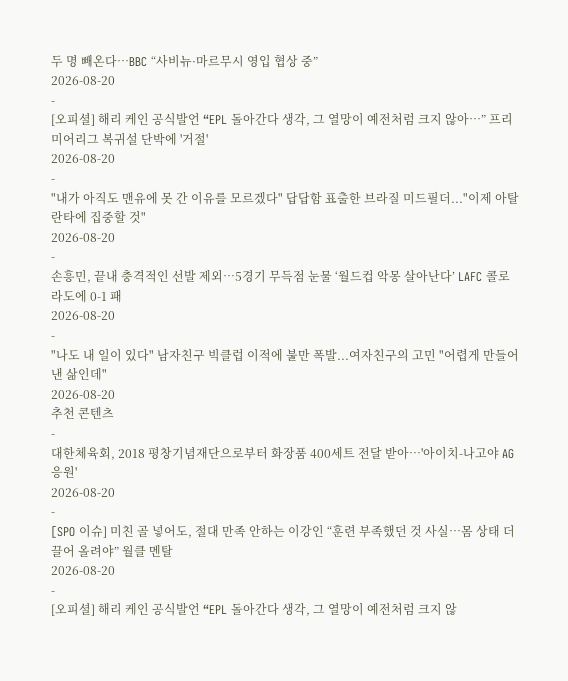두 명 빼온다…BBC “사비뉴·마르무시 영입 협상 중”
2026-08-20
-
[오피셜] 해리 케인 공식발언 “EPL 돌아간다 생각, 그 열망이 예전처럼 크지 않아…” 프리미어리그 복귀설 단박에 '거절'
2026-08-20
-
"내가 아직도 맨유에 못 간 이유를 모르겠다" 답답함 표출한 브라질 미드필더..."이제 아탈란타에 집중할 것"
2026-08-20
-
손흥민, 끝내 충격적인 선발 제외…5경기 무득점 눈물 ‘월드컵 악몽 살아난다’ LAFC 콜로라도에 0-1 패
2026-08-20
-
"나도 내 일이 있다" 남자친구 빅클럽 이적에 불만 폭발...여자친구의 고민 "어렵게 만들어낸 삶인데"
2026-08-20
추천 콘텐츠
-
대한체육회, 2018 평창기념재단으로부터 화장품 400세트 전달 받아…'아이치-나고야 AG 응원'
2026-08-20
-
[SPO 이슈] 미친 골 넣어도, 절대 만족 안하는 이강인 “훈련 부족했던 것 사실…몸 상태 더 끌어 올려야” 월클 멘탈
2026-08-20
-
[오피셜] 해리 케인 공식발언 “EPL 돌아간다 생각, 그 열망이 예전처럼 크지 않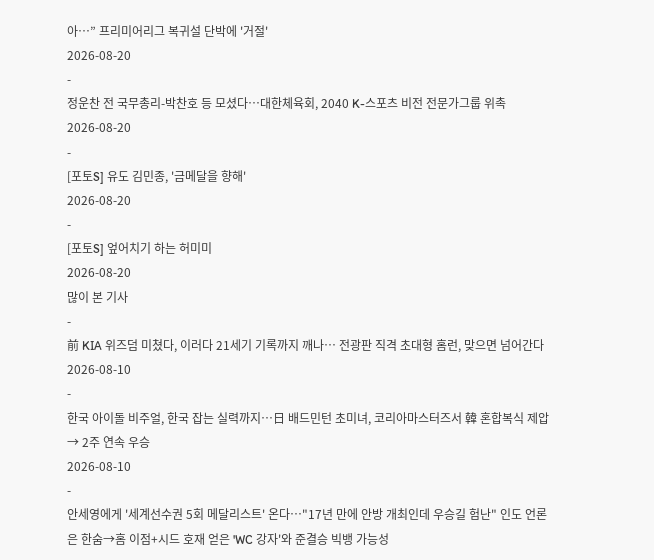아…” 프리미어리그 복귀설 단박에 '거절'
2026-08-20
-
정운찬 전 국무총리-박찬호 등 모셨다…대한체육회, 2040 K-스포츠 비전 전문가그룹 위촉
2026-08-20
-
[포토S] 유도 김민종, '금메달을 향해'
2026-08-20
-
[포토S] 엎어치기 하는 허미미
2026-08-20
많이 본 기사
-
前 KIA 위즈덤 미쳤다, 이러다 21세기 기록까지 깨나… 전광판 직격 초대형 홈런, 맞으면 넘어간다
2026-08-10
-
한국 아이돌 비주얼, 한국 잡는 실력까지…日 배드민턴 초미녀, 코리아마스터즈서 韓 혼합복식 제압 → 2주 연속 우승
2026-08-10
-
안세영에게 '세계선수권 5회 메달리스트' 온다…"17년 만에 안방 개최인데 우승길 험난" 인도 언론은 한숨→홈 이점+시드 호재 얻은 'WC 강자'와 준결승 빅뱅 가능성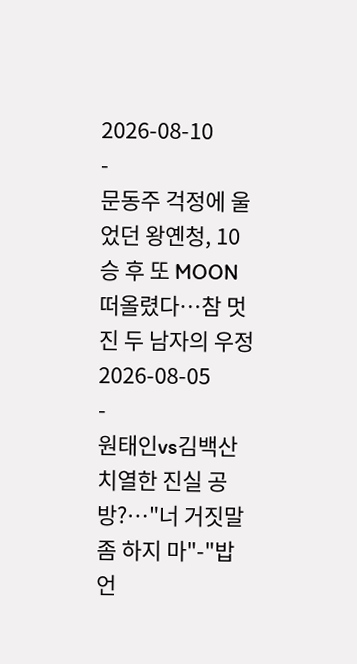2026-08-10
-
문동주 걱정에 울었던 왕옌청, 10승 후 또 MOON 떠올렸다…참 멋진 두 남자의 우정
2026-08-05
-
원태인vs김백산 치열한 진실 공방?…"너 거짓말 좀 하지 마"-"밥 언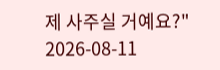제 사주실 거예요?"
2026-08-11